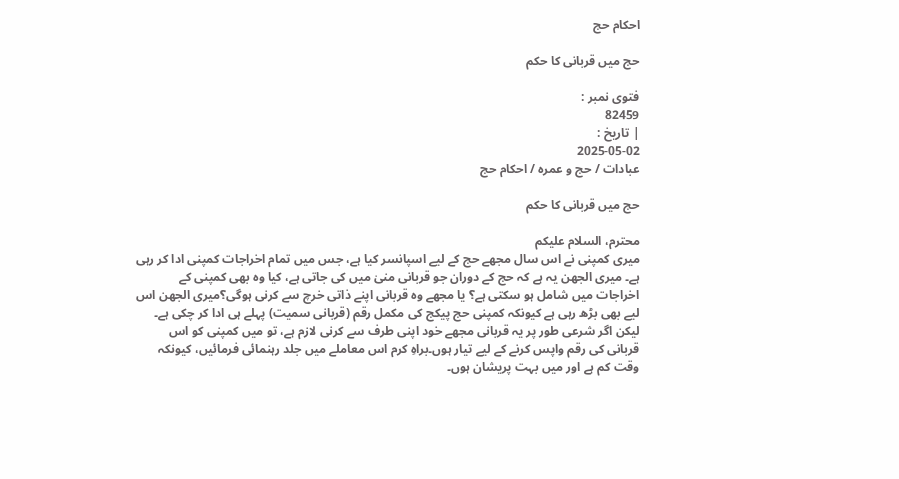احکام حج

حج میں قربانی کا حکم

فتوی نمبر :
82459
| تاریخ :
2025-05-02
عبادات / حج و عمرہ / احکام حج

حج میں قربانی کا حکم

محترم، السلام علیکم
میری کمپنی نے اس سال مجھے حج کے لیے اسپانسر کیا ہے، جس میں تمام اخراجات کمپنی ادا کر رہی ہے۔ میری الجھن یہ ہے کہ حج کے دوران جو قربانی منیٰ میں کی جاتی ہے، کیا وہ بھی کمپنی کے اخراجات میں شامل ہو سکتی ہے؟ یا مجھے وہ قربانی اپنے ذاتی خرچ سے کرنی ہوگی؟میری الجھن اس لیے بھی بڑھ رہی ہے کیونکہ کمپنی حج پیکج کی مکمل رقم (قربانی سمیت) پہلے ہی ادا کر چکی ہے۔ لیکن اگر شرعی طور پر یہ قربانی مجھے خود اپنی طرف سے کرنی لازم ہے، تو میں کمپنی کو اس قربانی کی رقم واپس کرنے کے لیے تیار ہوں۔براہِ کرم اس معاملے میں جلد رہنمائی فرمائیں، کیونکہ وقت کم ہے اور میں بہت پریشان ہوں۔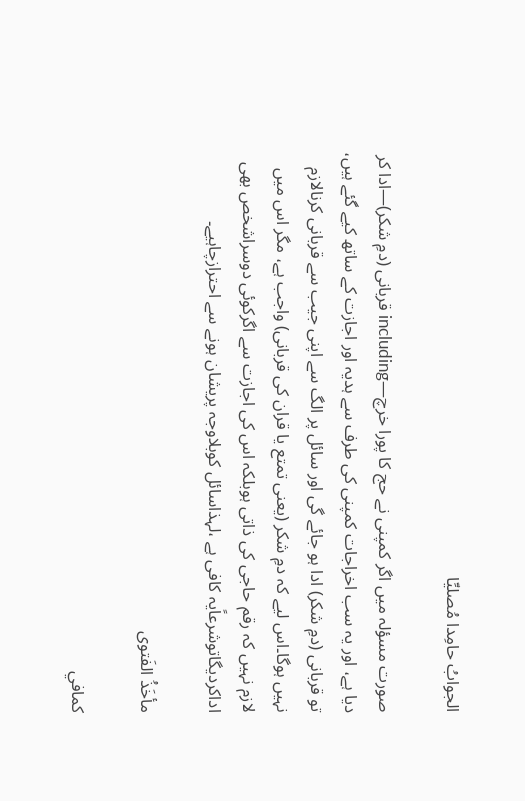الجوابُ حامِدا مُصلیِّا

صورت مسؤلہ میں اگر کمپنی نے حج کا پورا خرچ—including قربانی (دمِ شکر)—ادا کر دیا ہے، اور یہ سب اخراجات کمپنی کی طرف سے ہدیہ اور اجازت کے ساتھ کیے گئے ہیں، تو قربانی (دمِ شکر) ادا ہو جائے گی اور سائل پر الگ سے اپنی جیب سے قربانی کرنالازم نہیں ہوگا۔اس لیے کہ دمِ شکر (یعنی تمتع یا قران کی قربانی) واجب ہے، مگر اس میں لازم نہیں کہ رقم حاجی کی ذاتی ہوبلکہ اس کی اجازت سے اگرکوئی دوسراشخص بھی اداکردیگاتوشرعاًیہ کافی ہے ،لہذاسائل کوبلاوجہ پریشان ہونے سے احترازچاہیے۔

مأخَذُ الفَتوی

كمافي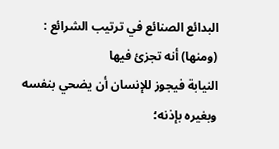البدائع الصنائع في ترتيب الشرائع : (ومنها) أنه تجزئ فيها النيابة ‌فيجوز ‌للإنسان ‌أن ‌يضحي ‌بنفسه وبغيره بإذنه؛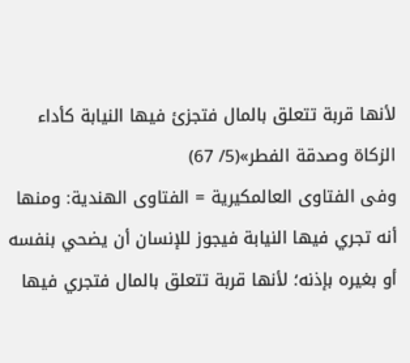لأنها قربة تتعلق بالمال فتجزئ فيها النيابة كأداء الزكاة وصدقة الفطر»(5/ 67)
وفی الفتاوى العالمكيرية = الفتاوى الهندية: ومنها أنه تجري فيها النيابة ‌فيجوز ‌للإنسان ‌أن ‌يضحي ‌بنفسه أو بغيره بإذنه؛ لأنها قربة تتعلق بالمال فتجري فيها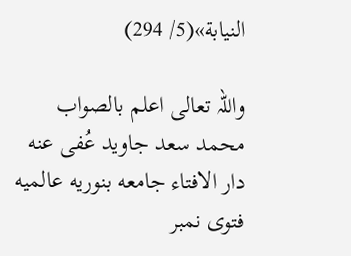النيابة»(5/ 294)

واللہ تعالی اعلم بالصواب
محمد سعد جاوید عُفی عنه
دار الافتاء جامعه بنوریه عالمیه
فتوی نمبر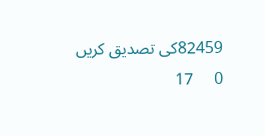82459کی تصدیق کریں
0     17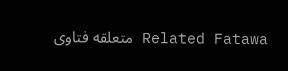Related Fatawa متعلقه فتاوی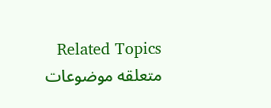Related Topics متعلقه موضوعات